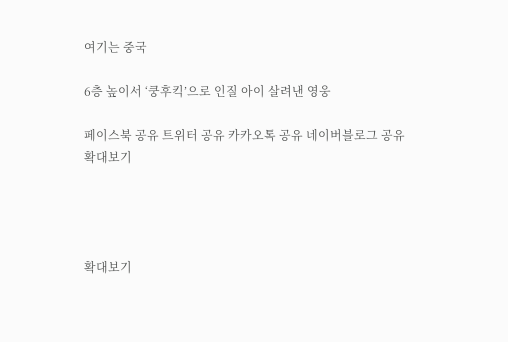여기는 중국

6층 높이서 ‘쿵후킥’으로 인질 아이 살려낸 영웅

페이스북 공유 트위터 공유 카카오톡 공유 네이버블로그 공유
확대보기




확대보기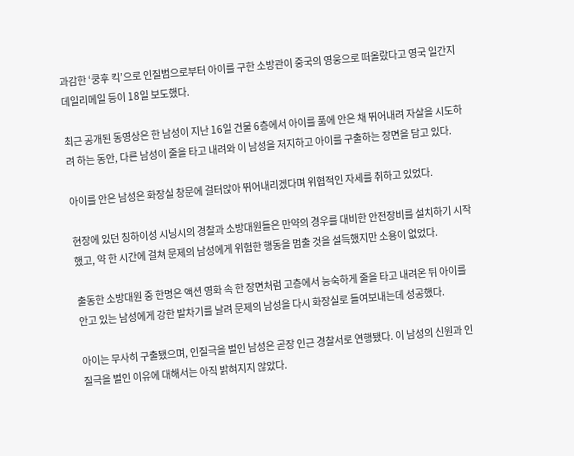과감한 ‘쿵후 킥’으로 인질범으로부터 아이를 구한 소방관이 중국의 영웅으로 떠올랐다고 영국 일간지 데일리메일 등이 18일 보도했다.

최근 공개된 동영상은 한 남성이 지난 16일 건물 6층에서 아이를 품에 안은 채 뛰어내려 자살을 시도하려 하는 동안, 다른 남성이 줄을 타고 내려와 이 남성을 저지하고 아이를 구출하는 장면을 담고 있다.

아이를 안은 남성은 화장실 창문에 걸터앉아 뛰어내리겠다며 위협적인 자세를 취하고 있었다.

현장에 있던 칭하이성 시닝시의 경찰과 소방대원들은 만약의 경우를 대비한 안전장비를 설치하기 시작했고, 약 한 시간에 걸쳐 문제의 남성에게 위험한 행동을 멈출 것을 설득했지만 소용이 없었다.

출동한 소방대원 중 한명은 액션 영화 속 한 장면처럼 고층에서 능숙하게 줄을 타고 내려온 뒤 아이를 안고 있는 남성에게 강한 발차기를 날려 문제의 남성을 다시 화장실로 들여보내는데 성공했다.

아이는 무사히 구출됐으며, 인질극을 벌인 남성은 곧장 인근 경찰서로 연행됐다. 이 남성의 신원과 인질극을 벌인 이유에 대해서는 아직 밝혀지지 않았다.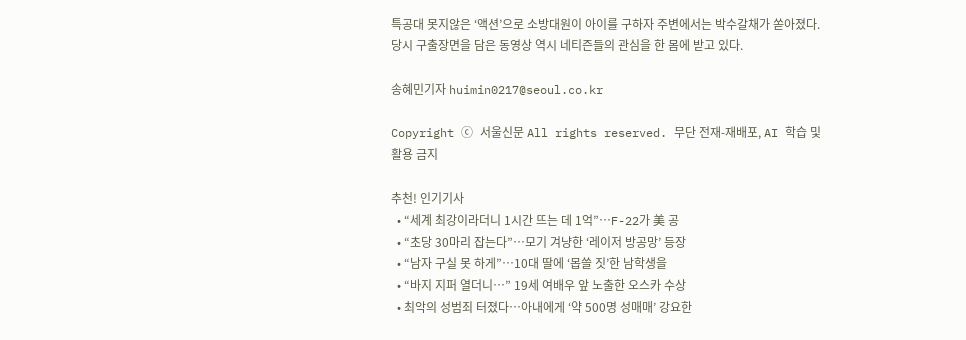특공대 못지않은 ‘액션’으로 소방대원이 아이를 구하자 주변에서는 박수갈채가 쏟아졌다. 당시 구출장면을 담은 동영상 역시 네티즌들의 관심을 한 몸에 받고 있다.

송혜민기자 huimin0217@seoul.co.kr

Copyright ⓒ 서울신문 All rights reserved. 무단 전재-재배포, AI 학습 및 활용 금지

추천! 인기기사
  • “세계 최강이라더니 1시간 뜨는 데 1억”…F-22가 美 공
  • “초당 30마리 잡는다”…모기 겨냥한 ‘레이저 방공망’ 등장
  • “남자 구실 못 하게”…10대 딸에 ‘몹쓸 짓’한 남학생을
  • “바지 지퍼 열더니…” 19세 여배우 앞 노출한 오스카 수상
  • 최악의 성범죄 터졌다…아내에게 ‘약 500명 성매매’ 강요한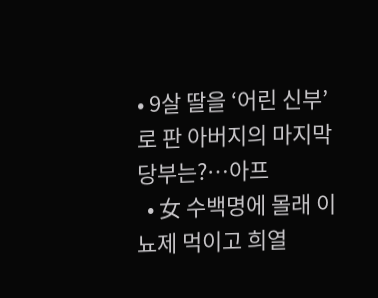• 9살 딸을 ‘어린 신부’로 판 아버지의 마지막 당부는?…아프
  • 女 수백명에 몰래 이뇨제 먹이고 희열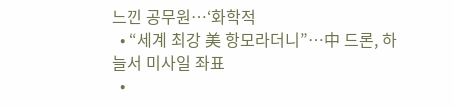느낀 공무원…‘화학적
  • “세계 최강 美 항모라더니”…中 드론, 하늘서 미사일 좌표
  •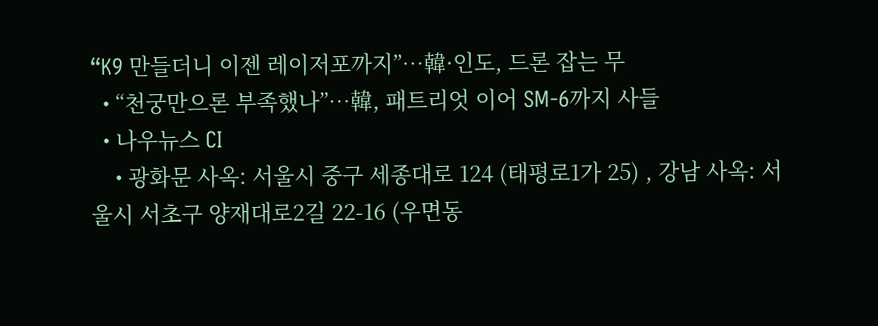“K9 만들더니 이젠 레이저포까지”…韓·인도, 드론 잡는 무
  • “천궁만으론 부족했나”…韓, 패트리엇 이어 SM-6까지 사들
  • 나우뉴스 CI
    • 광화문 사옥: 서울시 중구 세종대로 124 (태평로1가 25) , 강남 사옥: 서울시 서초구 양재대로2길 22-16 (우면동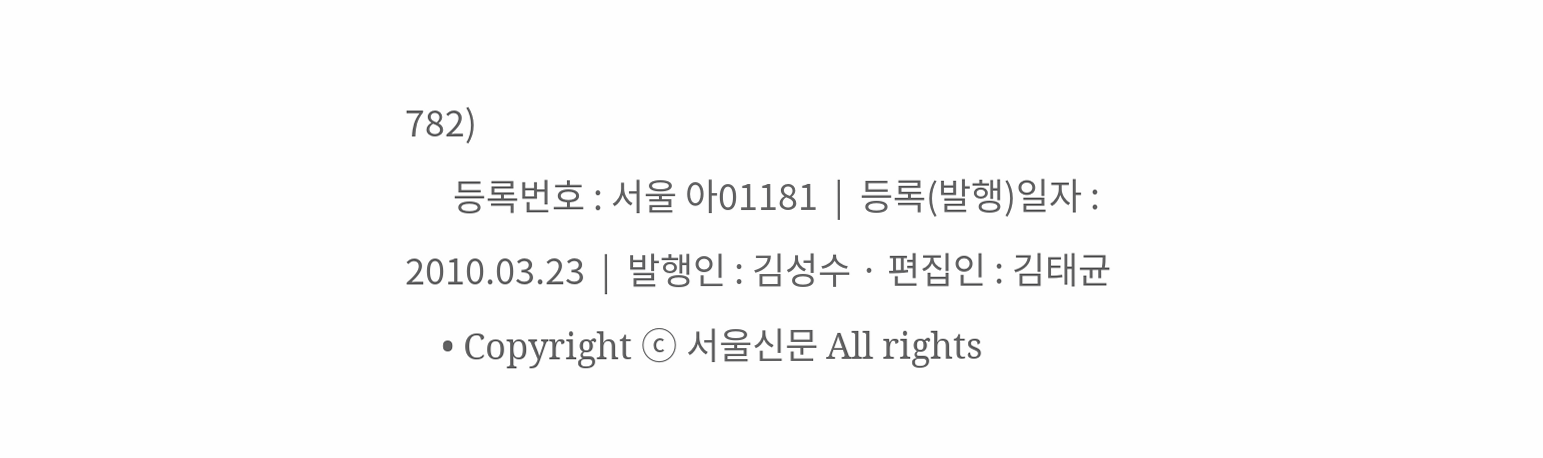782)
      등록번호 : 서울 아01181  |  등록(발행)일자 : 2010.03.23  |  발행인 : 김성수 · 편집인 : 김태균
    • Copyright ⓒ 서울신문 All rights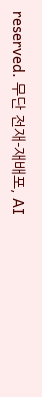reserved. 무단 전재-재배포, AI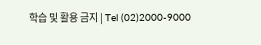학습 및 활용 금지 | Tel (02)2000-9000